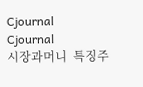Cjournal
Cjournal
시장과머니  특징주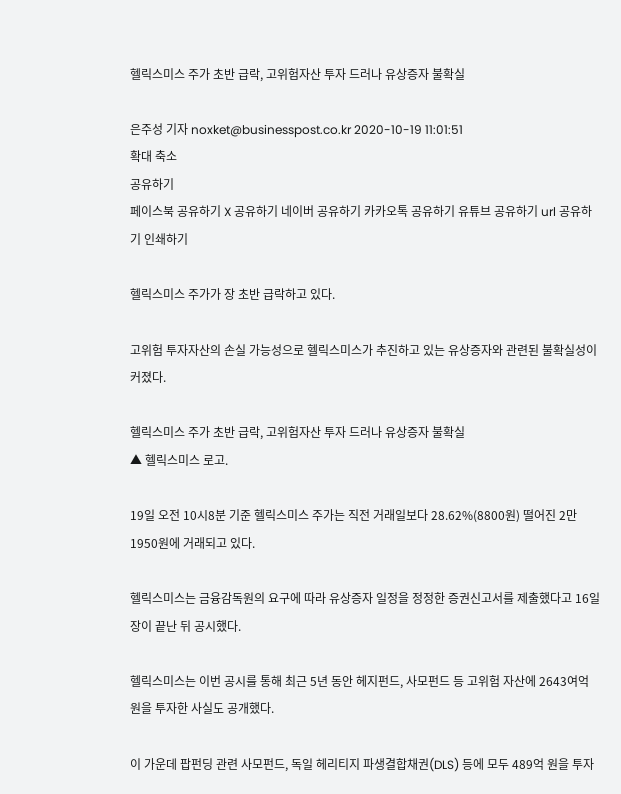헬릭스미스 주가 초반 급락, 고위험자산 투자 드러나 유상증자 불확실

은주성 기자 noxket@businesspost.co.kr 2020-10-19 11:01:51
확대 축소
공유하기
페이스북 공유하기 X 공유하기 네이버 공유하기 카카오톡 공유하기 유튜브 공유하기 url 공유하기 인쇄하기

헬릭스미스 주가가 장 초반 급락하고 있다.

고위험 투자자산의 손실 가능성으로 헬릭스미스가 추진하고 있는 유상증자와 관련된 불확실성이 커졌다.

헬릭스미스 주가 초반 급락, 고위험자산 투자 드러나 유상증자 불확실
▲ 헬릭스미스 로고.

19일 오전 10시8분 기준 헬릭스미스 주가는 직전 거래일보다 28.62%(8800원) 떨어진 2만1950원에 거래되고 있다.

헬릭스미스는 금융감독원의 요구에 따라 유상증자 일정을 정정한 증권신고서를 제출했다고 16일 장이 끝난 뒤 공시했다.

헬릭스미스는 이번 공시를 통해 최근 5년 동안 헤지펀드, 사모펀드 등 고위험 자산에 2643여억 원을 투자한 사실도 공개했다.

이 가운데 팝펀딩 관련 사모펀드, 독일 헤리티지 파생결합채권(DLS) 등에 모두 489억 원을 투자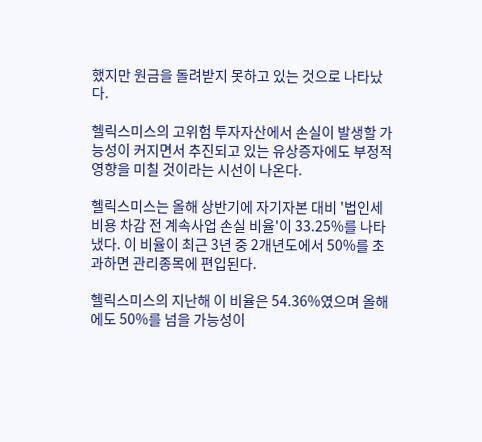했지만 원금을 돌려받지 못하고 있는 것으로 나타났다.

헬릭스미스의 고위험 투자자산에서 손실이 발생할 가능성이 커지면서 추진되고 있는 유상증자에도 부정적 영향을 미칠 것이라는 시선이 나온다.

헬릭스미스는 올해 상반기에 자기자본 대비 '법인세비용 차감 전 계속사업 손실 비율'이 33.25%를 나타냈다. 이 비율이 최근 3년 중 2개년도에서 50%를 초과하면 관리종목에 편입된다.

헬릭스미스의 지난해 이 비율은 54.36%였으며 올해에도 50%를 넘을 가능성이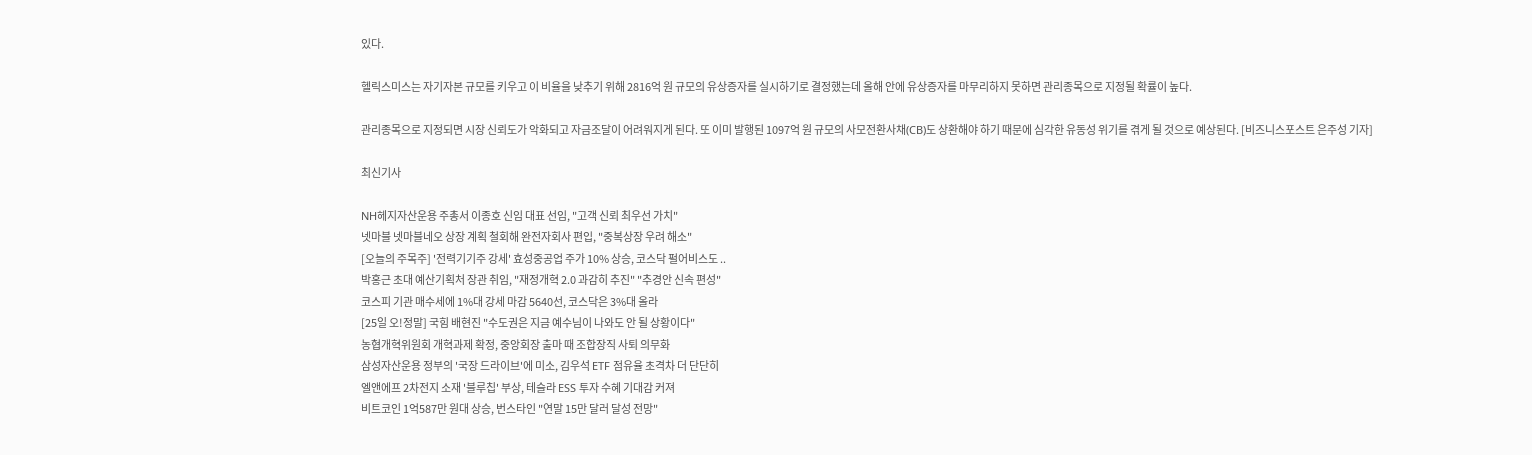있다.

헬릭스미스는 자기자본 규모를 키우고 이 비율을 낮추기 위해 2816억 원 규모의 유상증자를 실시하기로 결정했는데 올해 안에 유상증자를 마무리하지 못하면 관리종목으로 지정될 확률이 높다.

관리종목으로 지정되면 시장 신뢰도가 악화되고 자금조달이 어려워지게 된다. 또 이미 발행된 1097억 원 규모의 사모전환사채(CB)도 상환해야 하기 때문에 심각한 유동성 위기를 겪게 될 것으로 예상된다. [비즈니스포스트 은주성 기자]

최신기사

NH헤지자산운용 주총서 이종호 신임 대표 선임, "고객 신뢰 최우선 가치"
넷마블 넷마블네오 상장 계획 철회해 완전자회사 편입, "중복상장 우려 해소"
[오늘의 주목주] '전력기기주 강세' 효성중공업 주가 10% 상승, 코스닥 펄어비스도 ..
박홍근 초대 예산기획처 장관 취임, "재정개혁 2.0 과감히 추진" "추경안 신속 편성"
코스피 기관 매수세에 1%대 강세 마감 5640선, 코스닥은 3%대 올라
[25일 오!정말] 국힘 배현진 "수도권은 지금 예수님이 나와도 안 될 상황이다"
농협개혁위원회 개혁과제 확정, 중앙회장 출마 때 조합장직 사퇴 의무화
삼성자산운용 정부의 '국장 드라이브'에 미소, 김우석 ETF 점유율 초격차 더 단단히
엘앤에프 2차전지 소재 '블루칩' 부상, 테슬라 ESS 투자 수혜 기대감 커져
비트코인 1억587만 원대 상승, 번스타인 "연말 15만 달러 달성 전망"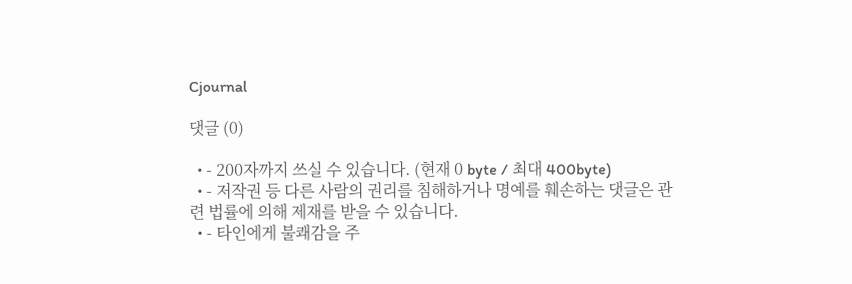Cjournal

댓글 (0)

  • - 200자까지 쓰실 수 있습니다. (현재 0 byte / 최대 400byte)
  • - 저작권 등 다른 사람의 권리를 침해하거나 명예를 훼손하는 댓글은 관련 법률에 의해 제재를 받을 수 있습니다.
  • - 타인에게 불쾌감을 주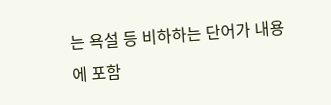는 욕설 등 비하하는 단어가 내용에 포함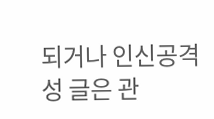되거나 인신공격성 글은 관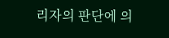리자의 판단에 의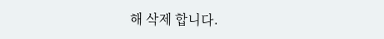해 삭제 합니다.